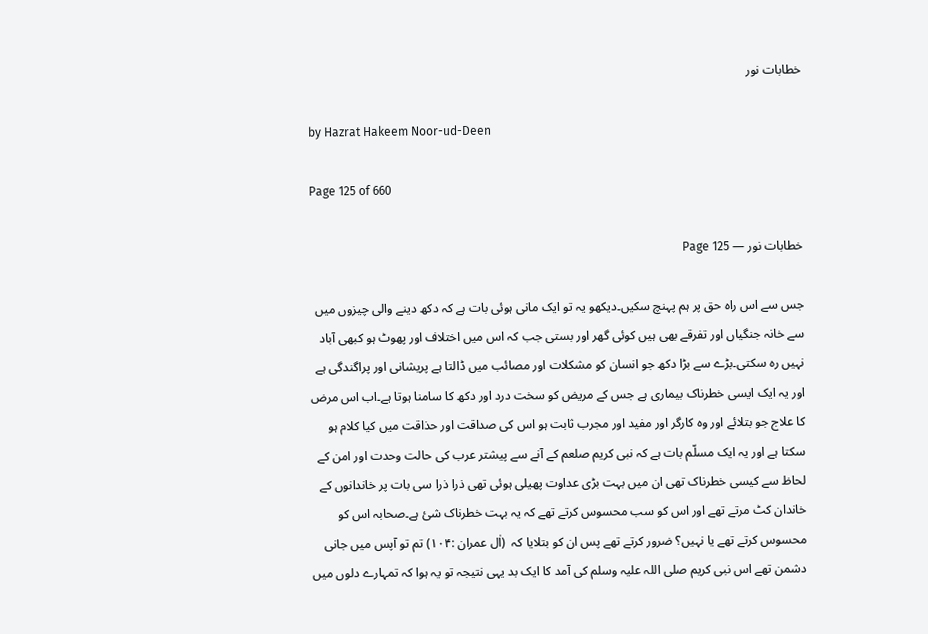خطابات نور

by Hazrat Hakeem Noor-ud-Deen

Page 125 of 660

خطابات نور — Page 125

جس سے اس راہ حق پر ہم پہنچ سکیں۔دیکھو یہ تو ایک مانی ہوئی بات ہے کہ دکھ دینے والی چیزوں میں سے خانہ جنگیاں اور تفرقے بھی ہیں کوئی گھر اور بستی جب کہ اس میں اختلاف اور پھوٹ ہو کبھی آباد نہیں رہ سکتی۔بڑے سے بڑا دکھ جو انسان کو مشکلات اور مصائب میں ڈالتا ہے پریشانی اور پراگندگی ہے اور یہ ایک ایسی خطرناک بیماری ہے جس کے مریض کو سخت درد اور دکھ کا سامنا ہوتا ہے۔اب اس مرض کا علاج جو بتلائے اور وہ کارگر اور مفید اور مجرب ثابت ہو اس کی صداقت اور حذاقت میں کیا کلام ہو سکتا ہے اور یہ ایک مسلّم بات ہے کہ نبی کریم صلعم کے آنے سے پیشتر عرب کی حالت وحدت اور امن کے لحاظ سے کیسی خطرناک تھی ان میں بہت بڑی عداوت پھیلی ہوئی تھی ذرا ذرا سی بات پر خاندانوں کے خاندان کٹ مرتے تھے اور اس کو سب محسوس کرتے تھے کہ یہ بہت خطرناک شئ ہے۔صحابہ اس کو محسوس کرتے تھے یا نہیں؟ ضرور کرتے تھے پس ان کو بتلایا کہ  (اٰل عمران :۱۰۴) تم تو آپس میں جانی دشمن تھے اس نبی کریم صلی اللہ علیہ وسلم کی آمد کا ایک بد یہی نتیجہ تو یہ ہوا کہ تمہارے دلوں میں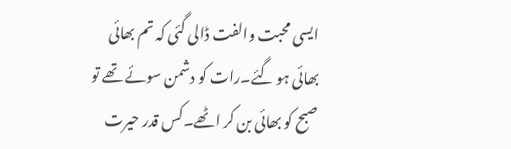ایسی محبت والفت ڈالی گئی کہ تم بھائی بھائی ہو گئے۔رات کو دشمن سوئے تھے تو صبح کو بھائی بن کر اٹھے۔کس قدر حیرت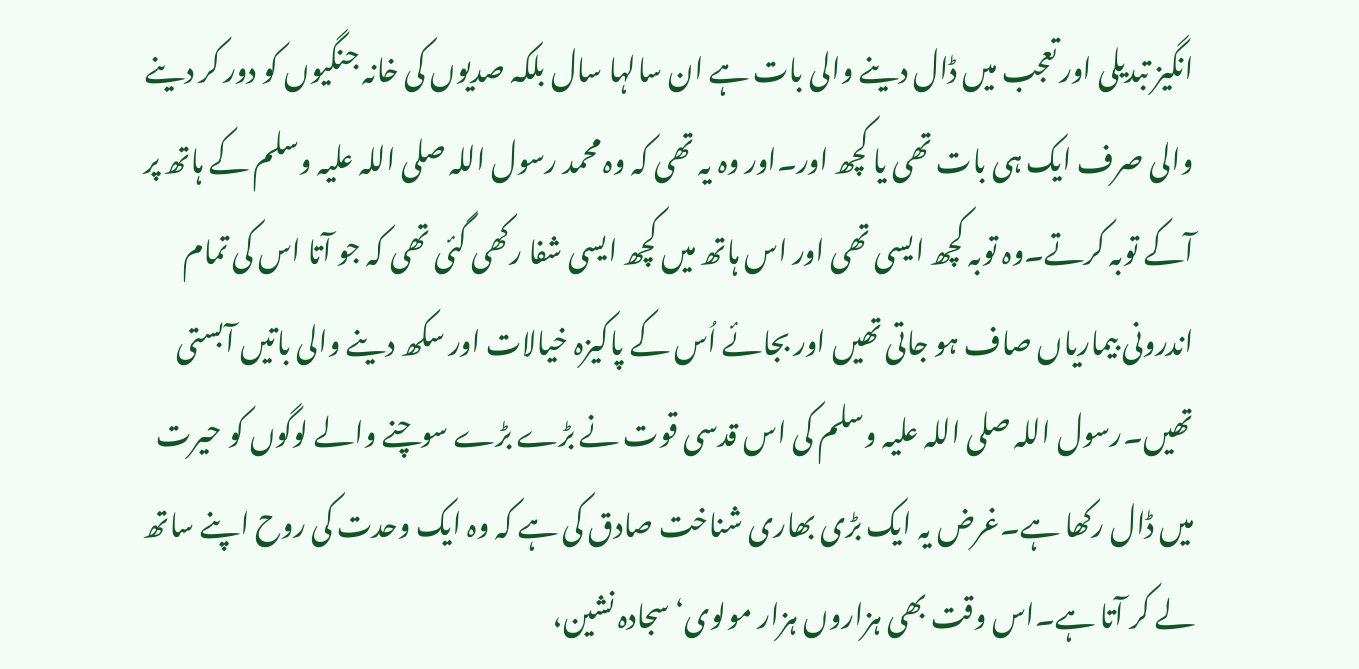انگیز تبدیلی اور تعجب میں ڈال دینے والی بات ہے ان سالہا سال بلکہ صدیوں کی خانہ جنگیوں کو دور کر دینے والی صرف ایک ہی بات تھی یا کچھ اور۔اور وہ یہ تھی کہ وہ محمد رسول اللہ صلی اللہ علیہ وسلم کے ہاتھ پر آکے توبہ کرتے۔وہ توبہ کچھ ایسی تھی اور اس ہاتھ میں کچھ ایسی شفا رکھی گئی تھی کہ جو آتا اس کی تمام اندرونی بیماریاں صاف ہو جاتی تھیں اور بجائے اُس کے پاکیزہ خیالات اور سکھ دینے والی باتیں آبستی تھیں۔رسول اللہ صلی اللہ علیہ وسلم کی اس قدسی قوت نے بڑے بڑے سوچنے والے لوگوں کو حیرت میں ڈال رکھا ہے۔غرض یہ ایک بڑی بھاری شناخت صادق کی ہے کہ وہ ایک وحدت کی روح اپنے ساتھ لے کر آتا ہے۔اس وقت بھی ہزاروں ہزار مولوی‘ سجادہ نشین،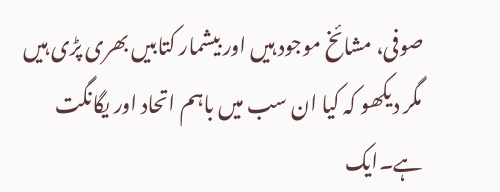صوفی، مشائخ موجود ہیں اور بیشمار کتابیں بھری پڑی ہیں مگر دیکھو کہ کیا ان سب میں باہم اتحاد اور یگانگت ہے۔ایک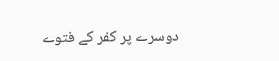دوسرے پر کفر کے فتوے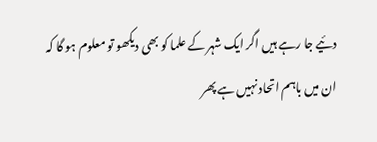دئیے جا رہے ہیں اگر ایک شہر کے علما کو بھی دیکھو تو معلوم ہو گا کہ ان میں باہم اتحاد نہیں ہے پھر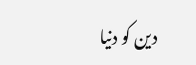دین کو دنیا